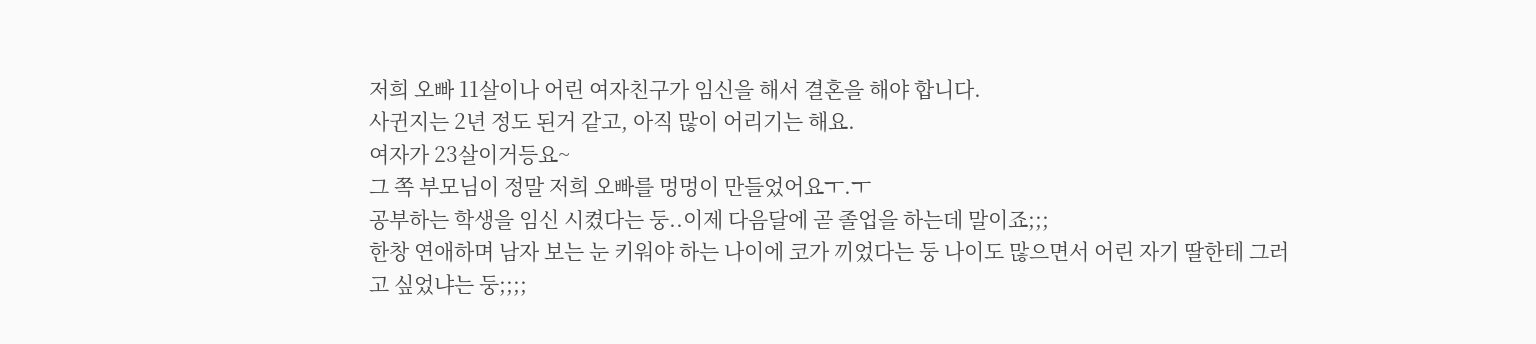저희 오빠 11살이나 어린 여자친구가 임신을 해서 결혼을 해야 합니다.
사귄지는 2년 정도 된거 같고, 아직 많이 어리기는 해요.
여자가 23살이거등요~
그 쪽 부모님이 정말 저희 오빠를 멍멍이 만들었어요ㅜ.ㅜ
공부하는 학생을 임신 시켰다는 둥..이제 다음달에 곧 졸업을 하는데 말이죠;;;
한창 연애하며 남자 보는 눈 키워야 하는 나이에 코가 끼었다는 둥 나이도 많으면서 어린 자기 딸한테 그러고 싶었냐는 둥;;;;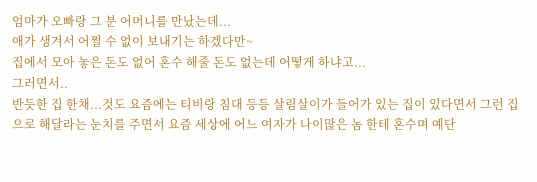엄마가 오빠랑 그 분 어머니를 만났는데...
애가 생겨서 어쩔 수 없이 보내기는 하겠다만~
집에서 모아 놓은 돈도 없어 혼수 해줄 돈도 없는데 어떻게 하냐고...
그러면서..
반듯한 집 한채...것도 요즘에는 티비랑 침대 등등 살림살이가 들어가 있는 집이 있다면서 그런 집으로 해달라는 눈치를 주면서 요즘 세상에 어느 여자가 나이많은 놈 한테 혼수며 예단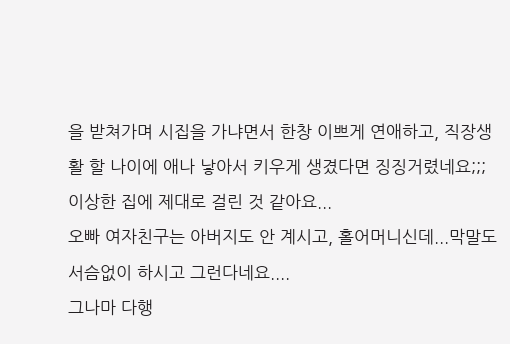을 받쳐가며 시집을 가냐면서 한창 이쁘게 연애하고, 직장생활 할 나이에 애나 낳아서 키우게 생겼다면 징징거렸네요;;;
이상한 집에 제대로 걸린 것 같아요...
오빠 여자친구는 아버지도 안 계시고, 홀어머니신데...막말도 서슴없이 하시고 그런다네요....
그나마 다행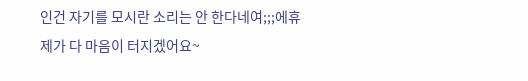인건 자기를 모시란 소리는 안 한다네여;;;에휴
제가 다 마음이 터지겠어요~